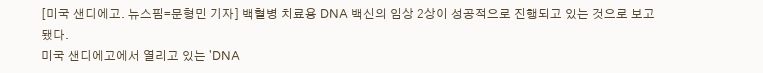[미국 샌디에고. 뉴스핌=문형민 기자] 백혈병 치료용 DNA 백신의 임상 2상이 성공적으로 진행되고 있는 것으로 보고됐다.
미국 샌디에고에서 열리고 있는 'DNA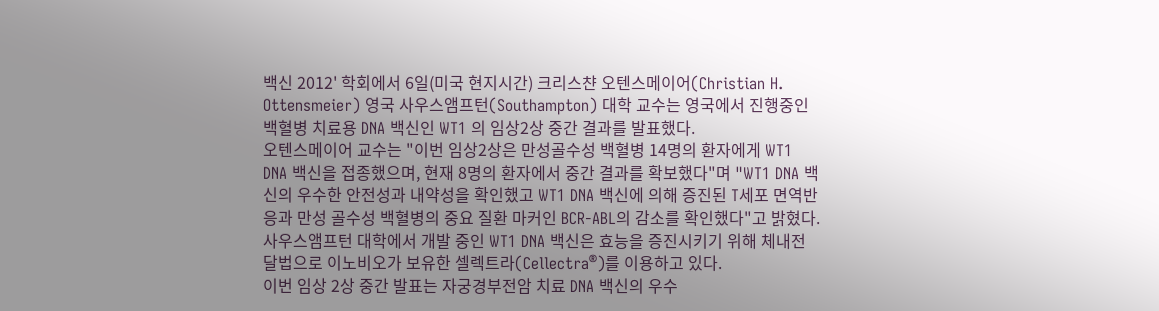백신 2012' 학회에서 6일(미국 현지시간) 크리스챤 오텐스메이어(Christian H. Ottensmeier) 영국 사우스앰프턴(Southampton) 대학 교수는 영국에서 진행중인 백혈병 치료용 DNA 백신인 WT1 의 임상2상 중간 결과를 발표했다.
오텐스메이어 교수는 "이번 임상2상은 만성골수성 백혈병 14명의 환자에게 WT1 DNA 백신을 접종했으며, 현재 8명의 환자에서 중간 결과를 확보했다"며 "WT1 DNA 백신의 우수한 안전성과 내약성을 확인했고 WT1 DNA 백신에 의해 증진된 T세포 면역반응과 만성 골수성 백혈병의 중요 질환 마커인 BCR-ABL의 감소를 확인했다"고 밝혔다.
사우스앰프턴 대학에서 개발 중인 WT1 DNA 백신은 효능을 증진시키기 위해 체내전달법으로 이노비오가 보유한 셀렉트라(Cellectra®)를 이용하고 있다.
이번 임상 2상 중간 발표는 자궁경부전암 치료 DNA 백신의 우수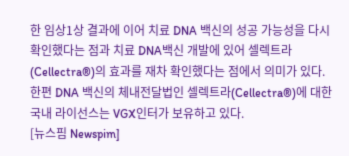한 임상1상 결과에 이어 치료 DNA 백신의 성공 가능성을 다시 확인했다는 점과 치료 DNA백신 개발에 있어 셀렉트라(Cellectra®)의 효과를 재차 확인했다는 점에서 의미가 있다.
한편 DNA 백신의 체내전달법인 셀렉트라(Cellectra®)에 대한 국내 라이선스는 VGX인터가 보유하고 있다.
[뉴스핌 Newspim]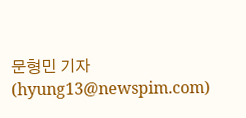문형민 기자 (hyung13@newspim.com)